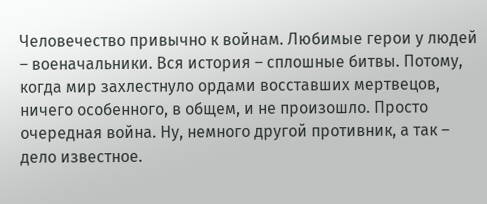Человечество привычно к войнам. Любимые герои у людей – военачальники. Вся история – сплошные битвы. Потому, когда мир захлестнуло ордами восставших мертвецов, ничего особенного, в общем, и не произошло. Просто очередная война. Ну, немного другой противник, а так – дело известное.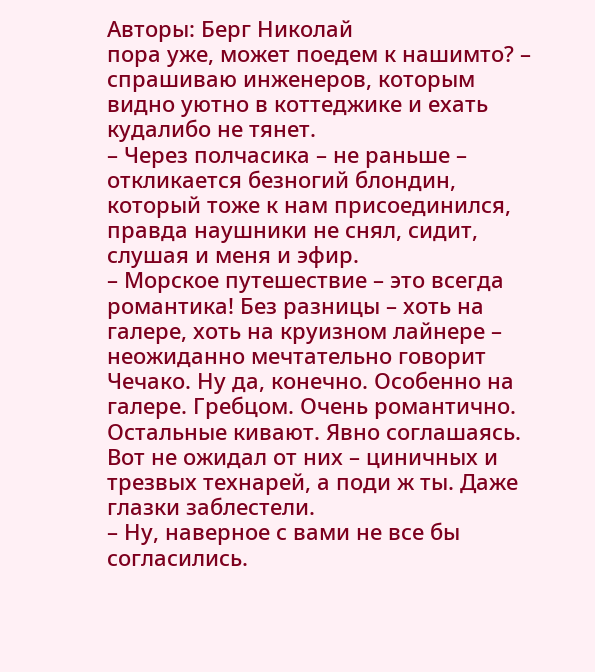Авторы: Берг Николай
пора уже, может поедем к нашимто? – спрашиваю инженеров, которым видно уютно в коттеджике и ехать кудалибо не тянет.
– Через полчасика – не раньше – откликается безногий блондин, который тоже к нам присоединился, правда наушники не снял, сидит, слушая и меня и эфир.
– Морское путешествие – это всегда романтика! Без разницы – хоть на галере, хоть на круизном лайнере – неожиданно мечтательно говорит Чечако. Ну да, конечно. Особенно на галере. Гребцом. Очень романтично.
Остальные кивают. Явно соглашаясь. Вот не ожидал от них – циничных и трезвых технарей, а поди ж ты. Даже глазки заблестели.
– Ну, наверное с вами не все бы согласились.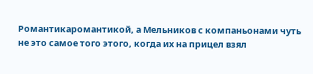Романтикаромантикой, а Мельников с компаньонами чуть не это самое того этого, когда их на прицел взял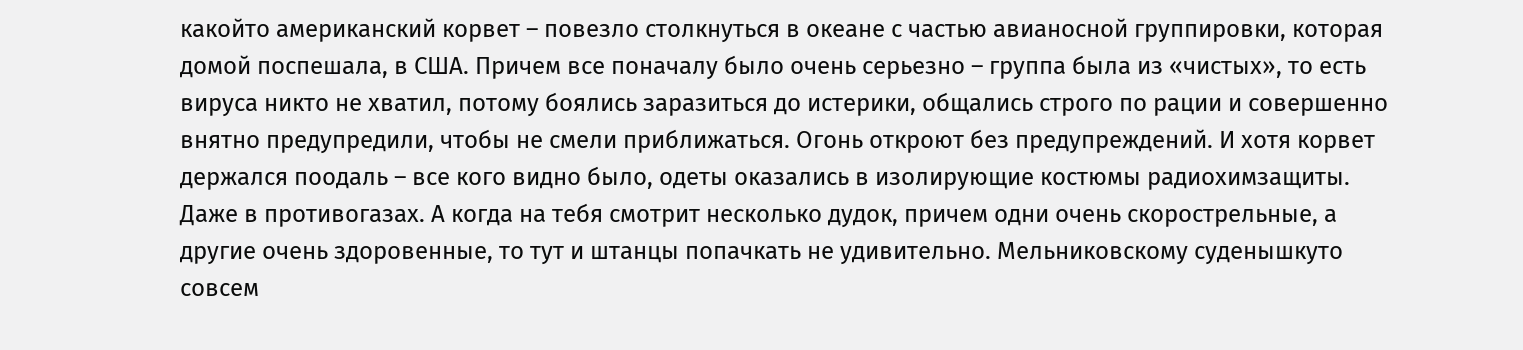какойто американский корвет – повезло столкнуться в океане с частью авианосной группировки, которая домой поспешала, в США. Причем все поначалу было очень серьезно – группа была из «чистых», то есть вируса никто не хватил, потому боялись заразиться до истерики, общались строго по рации и совершенно внятно предупредили, чтобы не смели приближаться. Огонь откроют без предупреждений. И хотя корвет держался поодаль – все кого видно было, одеты оказались в изолирующие костюмы радиохимзащиты. Даже в противогазах. А когда на тебя смотрит несколько дудок, причем одни очень скорострельные, а другие очень здоровенные, то тут и штанцы попачкать не удивительно. Мельниковскому суденышкуто совсем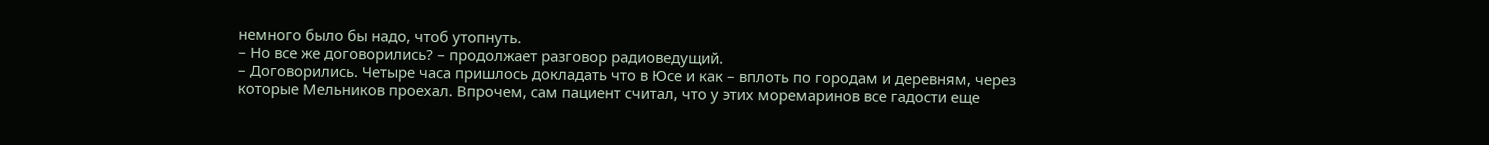немного было бы надо, чтоб утопнуть.
– Но все же договорились? – продолжает разговор радиоведущий.
– Договорились. Четыре часа пришлось докладать что в Юсе и как – вплоть по городам и деревням, через которые Мельников проехал. Впрочем, сам пациент считал, что у этих моремаринов все гадости еще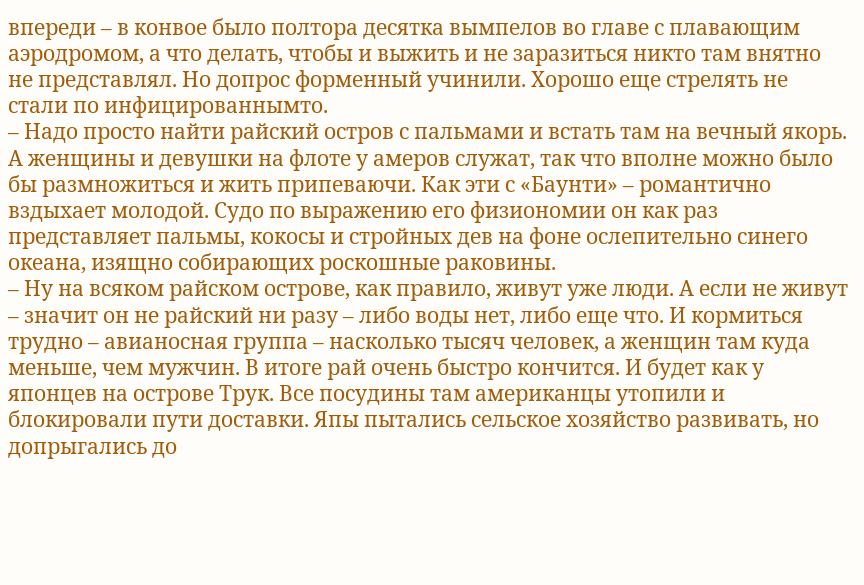впереди – в конвое было полтора десятка вымпелов во главе с плавающим аэродромом, а что делать, чтобы и выжить и не заразиться никто там внятно не представлял. Но допрос форменный учинили. Хорошо еще стрелять не стали по инфицированнымто.
– Надо просто найти райский остров с пальмами и встать там на вечный якорь. А женщины и девушки на флоте у амеров служат, так что вполне можно было бы размножиться и жить припеваючи. Как эти с «Баунти» – романтично вздыхает молодой. Судо по выражению его физиономии он как раз представляет пальмы, кокосы и стройных дев на фоне ослепительно синего океана, изящно собирающих роскошные раковины.
– Ну на всяком райском острове, как правило, живут уже люди. А если не живут – значит он не райский ни разу – либо воды нет, либо еще что. И кормиться трудно – авианосная группа – насколько тысяч человек, а женщин там куда меньше, чем мужчин. В итоге рай очень быстро кончится. И будет как у японцев на острове Трук. Все посудины там американцы утопили и блокировали пути доставки. Япы пытались сельское хозяйство развивать, но допрыгались до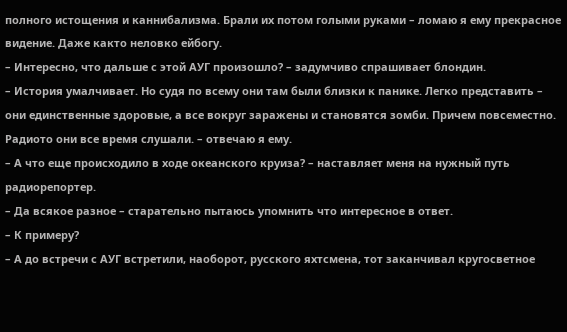полного истощения и каннибализма. Брали их потом голыми руками – ломаю я ему прекрасное видение. Даже както неловко ейбогу.
– Интересно, что дальше с этой АУГ произошло? – задумчиво спрашивает блондин.
– История умалчивает. Но судя по всему они там были близки к панике. Легко представить – они единственные здоровые, а все вокруг заражены и становятся зомби. Причем повсеместно. Радиото они все время слушали. – отвечаю я ему.
– А что еще происходило в ходе океанского круиза? – наставляет меня на нужный путь радиорепортер.
– Да всякое разное – старательно пытаюсь упомнить что интересное в ответ.
– К примеру?
– А до встречи с АУГ встретили, наоборот, русского яхтсмена, тот заканчивал кругосветное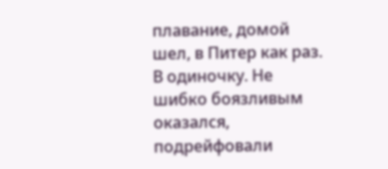плавание, домой шел, в Питер как раз. В одиночку. Не шибко боязливым оказался, подрейфовали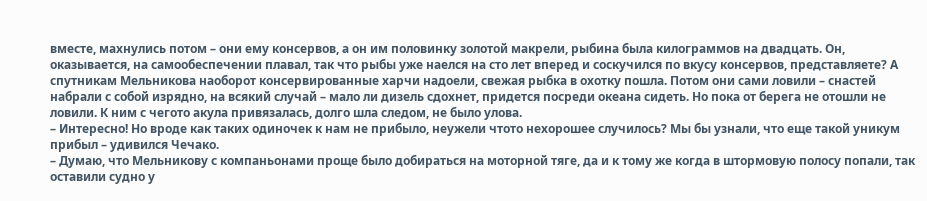вместе, махнулись потом – они ему консервов, а он им половинку золотой макрели, рыбина была килограммов на двадцать. Он, оказывается, на самообеспечении плавал, так что рыбы уже наелся на сто лет вперед и соскучился по вкусу консервов, представляете? А спутникам Мельникова наоборот консервированные харчи надоели, свежая рыбка в охотку пошла. Потом они сами ловили – снастей набрали с собой изрядно, на всякий случай – мало ли дизель сдохнет, придется посреди океана сидеть. Но пока от берега не отошли не ловили. К ним с чегото акула привязалась, долго шла следом, не было улова.
– Интересно! Но вроде как таких одиночек к нам не прибыло, неужели чтото нехорошее случилось? Мы бы узнали, что еще такой уникум прибыл – удивился Чечако.
– Думаю, что Мельникову с компаньонами проще было добираться на моторной тяге, да и к тому же когда в штормовую полосу попали, так оставили судно у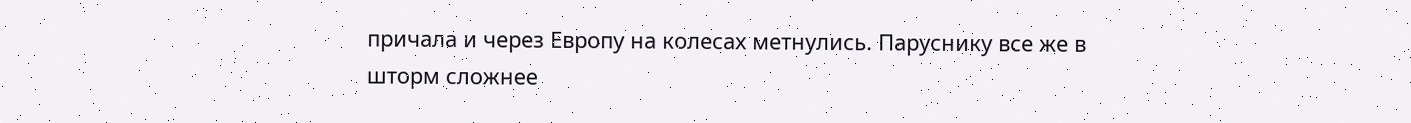причала и через Европу на колесах метнулись. Паруснику все же в шторм сложнее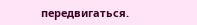передвигаться.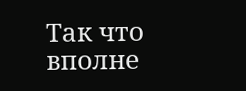Так что вполне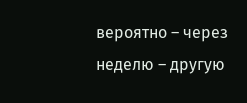вероятно – через неделю – другую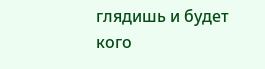глядишь и будет кого